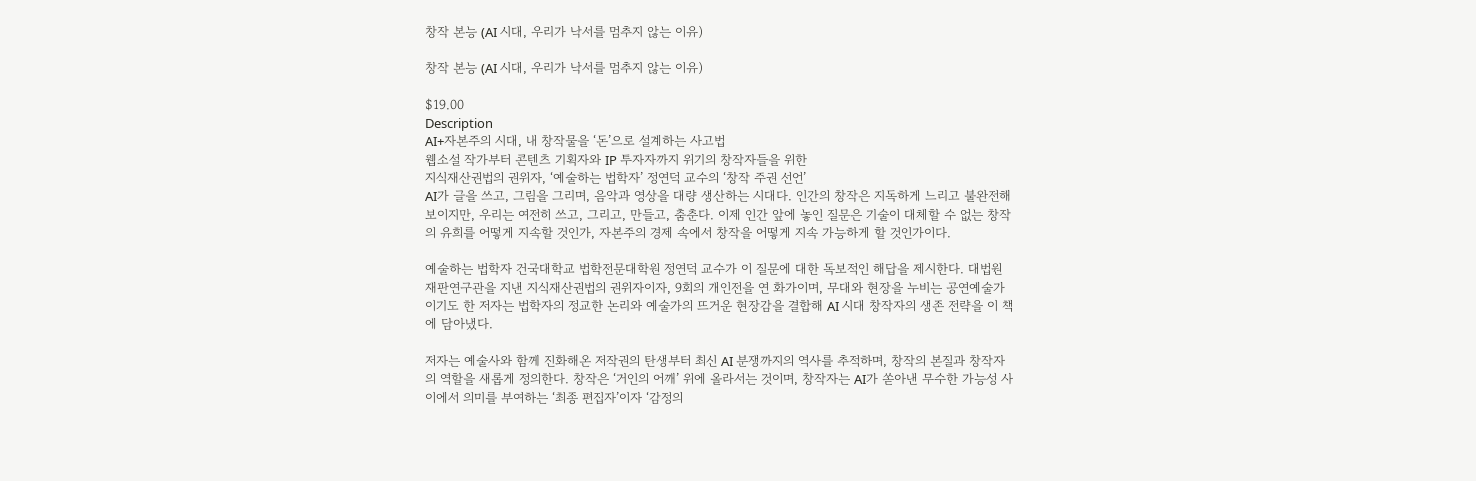창작 본능 (AI 시대, 우리가 낙서를 멈추지 않는 이유)

창작 본능 (AI 시대, 우리가 낙서를 멈추지 않는 이유)

$19.00
Description
AI+자본주의 시대, 내 창작물을 ‘돈’으로 설계하는 사고법
웹소설 작가부터 콘텐츠 기획자와 IP 투자자까지 위기의 창작자들을 위한
지식재산권법의 권위자, ‘예술하는 법학자’ 정연덕 교수의 ‘창작 주권 선언’
AI가 글을 쓰고, 그림을 그리며, 음악과 영상을 대량 생산하는 시대다. 인간의 창작은 지독하게 느리고 불완전해 보이지만, 우리는 여전히 쓰고, 그리고, 만들고, 춤춘다. 이제 인간 앞에 놓인 질문은 기술이 대체할 수 없는 창작의 유희를 어떻게 지속할 것인가, 자본주의 경제 속에서 창작을 어떻게 지속 가능하게 할 것인가이다.

예술하는 법학자 건국대학교 법학전문대학원 정연덕 교수가 이 질문에 대한 독보적인 해답을 제시한다. 대법원 재판연구관을 지낸 지식재산권법의 권위자이자, 9회의 개인전을 연 화가이며, 무대와 현장을 누비는 공연예술가이기도 한 저자는 법학자의 정교한 논리와 예술가의 뜨거운 현장감을 결합해 AI 시대 창작자의 생존 전략을 이 책에 담아냈다.

저자는 예술사와 함께 진화해온 저작권의 탄생부터 최신 AI 분쟁까지의 역사를 추적하며, 창작의 본질과 창작자의 역할을 새롭게 정의한다. 창작은 ‘거인의 어깨’ 위에 올라서는 것이며, 창작자는 AI가 쏟아낸 무수한 가능성 사이에서 의미를 부여하는 ‘최종 편집자’이자 ‘감정의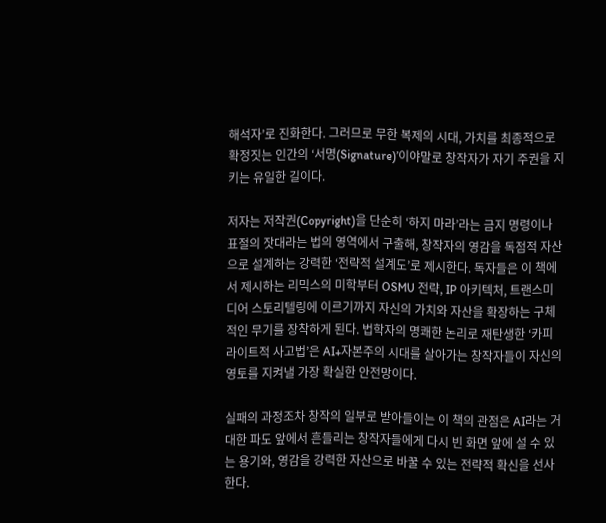해석자’로 진화한다. 그러므로 무한 복제의 시대, 가치를 최종적으로 확정짓는 인간의 ‘서명(Signature)’이야말로 창작자가 자기 주권을 지키는 유일한 길이다.

저자는 저작권(Copyright)을 단순히 ‘하지 마라’라는 금지 명령이나 표절의 잣대라는 법의 영역에서 구출해, 창작자의 영감을 독점적 자산으로 설계하는 강력한 ‘전략적 설계도’로 제시한다. 독자들은 이 책에서 제시하는 리믹스의 미학부터 OSMU 전략, IP 아키텍처, 트랜스미디어 스토리텔링에 이르기까지 자신의 가치와 자산을 확장하는 구체적인 무기를 장착하게 된다. 법학자의 명쾌한 논리로 재탄생한 ‘카피라이트적 사고법’은 AI+자본주의 시대를 살아가는 창작자들이 자신의 영토를 지켜낼 가장 확실한 안전망이다.

실패의 과정조차 창작의 일부로 받아들이는 이 책의 관점은 AI라는 거대한 파도 앞에서 흔들리는 창작자들에게 다시 빈 화면 앞에 설 수 있는 용기와, 영감을 강력한 자산으로 바꿀 수 있는 전략적 확신을 선사한다.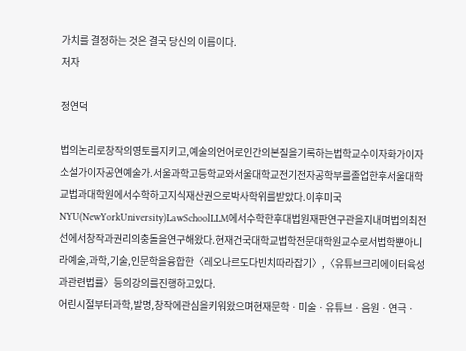가치를 결정하는 것은 결국 당신의 이름이다.
저자

정연덕

법의논리로창작의영토를지키고,예술의언어로인간의본질을기록하는법학교수이자화가이자소설가이자공연예술가.서울과학고등학교와서울대학교전기전자공학부를졸업한후서울대학교법과대학원에서수학하고지식재산권으로박사학위를받았다.이후미국NYU(NewYorkUniversity)LawSchoolLLM에서수학한후대법원재판연구관을지내며법의최전선에서창작과권리의충돌을연구해왔다.현재건국대학교법학전문대학원교수로서법학뿐아니라예술,과학,기술,인문학을융합한〈레오나르도다빈치따라잡기〉,〈유튜브크리에이터육성과관련법률〉등의강의를진행하고있다.
어린시절부터과학,발명,창작에관심을키워왔으며현재문학ㆍ미술ㆍ유튜브ㆍ음원ㆍ연극ㆍ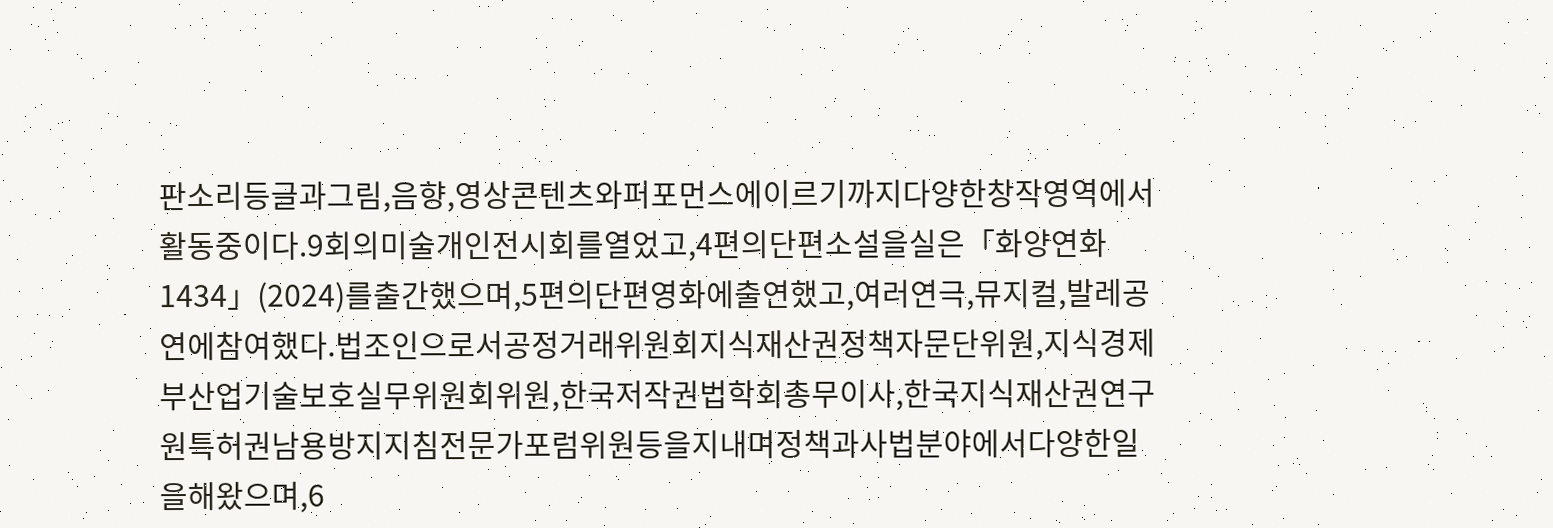판소리등글과그림,음향,영상콘텐츠와퍼포먼스에이르기까지다양한창작영역에서활동중이다.9회의미술개인전시회를열었고,4편의단편소설을실은「화양연화1434」(2024)를출간했으며,5편의단편영화에출연했고,여러연극,뮤지컬,발레공연에참여했다.법조인으로서공정거래위원회지식재산권정책자문단위원,지식경제부산업기술보호실무위원회위원,한국저작권법학회총무이사,한국지식재산권연구원특허권남용방지지침전문가포럼위원등을지내며정책과사법분야에서다양한일을해왔으며,6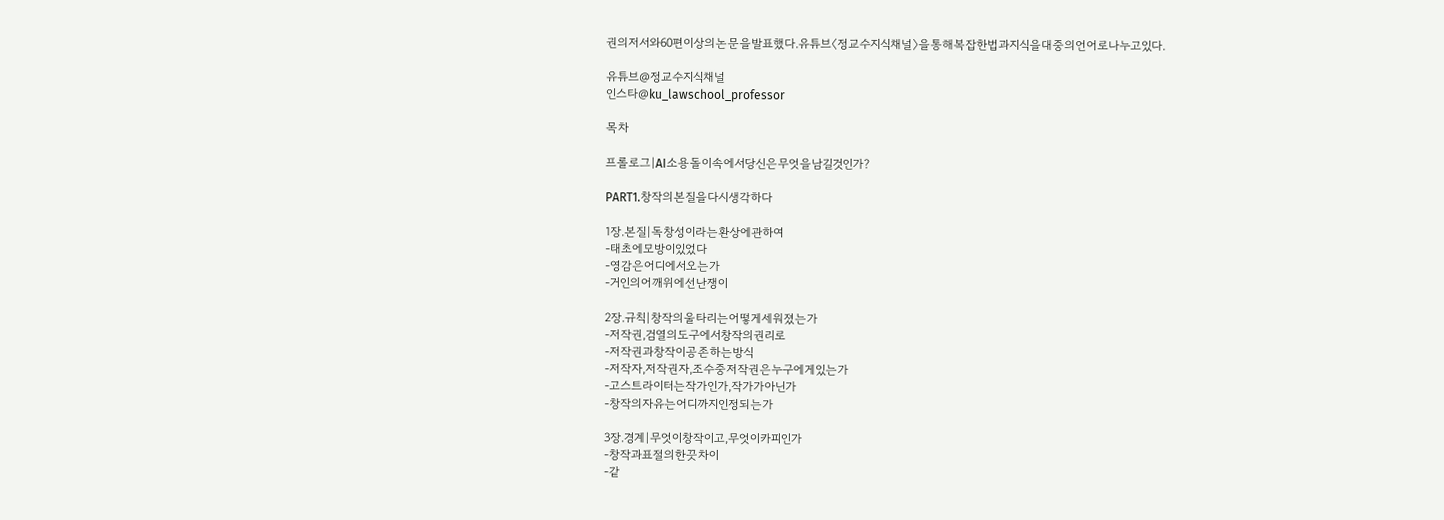권의저서와60편이상의논문을발표했다.유튜브〈정교수지식채널〉을통해복잡한법과지식을대중의언어로나누고있다.

유튜브@정교수지식채널
인스타@ku_lawschool_professor

목차

프롤로그|AI소용돌이속에서당신은무엇을남길것인가?

PART1.창작의본질을다시생각하다

1장.본질|독창성이라는환상에관하여
-태초에모방이있었다
-영감은어디에서오는가
-거인의어깨위에선난쟁이

2장.규칙|창작의울타리는어떻게세워졌는가
-저작권,검열의도구에서창작의권리로
-저작권과창작이공존하는방식
-저작자,저작권자,조수중저작권은누구에게있는가
-고스트라이터는작가인가,작가가아닌가
-창작의자유는어디까지인정되는가

3장.경계|무엇이창작이고,무엇이카피인가
-창작과표절의한끗차이
-같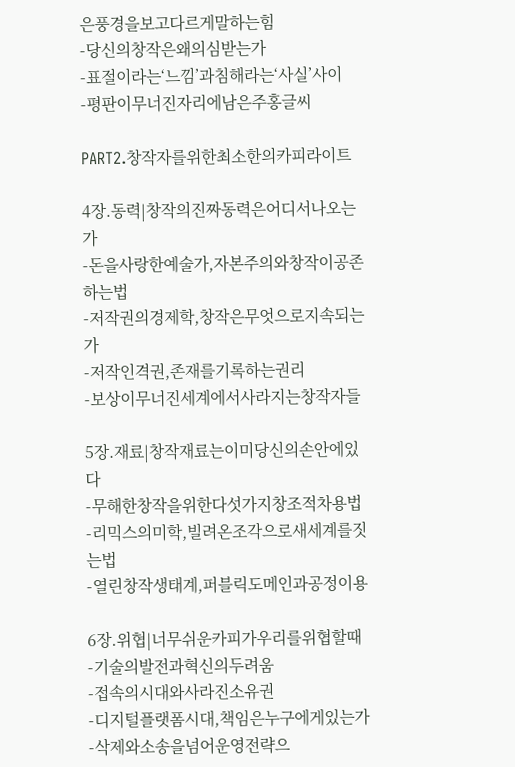은풍경을보고다르게말하는힘
-당신의창작은왜의심받는가
-표절이라는‘느낌’과침해라는‘사실’사이
-평판이무너진자리에남은주홍글씨

PART2.창작자를위한최소한의카피라이트

4장.동력|창작의진짜동력은어디서나오는가
-돈을사랑한예술가,자본주의와창작이공존하는법
-저작권의경제학,창작은무엇으로지속되는가
-저작인격권,존재를기록하는권리
-보상이무너진세계에서사라지는창작자들

5장.재료|창작재료는이미당신의손안에있다
-무해한창작을위한다섯가지창조적차용법
-리믹스의미학,빌려온조각으로새세계를짓는법
-열린창작생태계,퍼블릭도메인과공정이용

6장.위협|너무쉬운카피가우리를위협할때
-기술의발전과혁신의두려움
-접속의시대와사라진소유권
-디지털플랫폼시대,책임은누구에게있는가
-삭제와소송을넘어운영전략으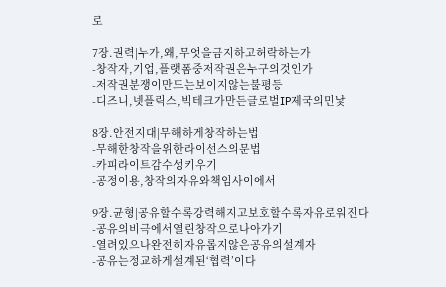로

7장.권력|누가,왜,무엇을금지하고허락하는가
-창작자,기업,플랫폼중저작권은누구의것인가
-저작권분쟁이만드는보이지않는불평등
-디즈니,넷플릭스,빅테크가만든글로벌IP제국의민낯

8장.안전지대|무해하게창작하는법
-무해한창작을위한라이선스의문법
-카피라이트감수성키우기
-공정이용,창작의자유와책임사이에서

9장.균형|공유할수록강력해지고보호할수록자유로워진다
-공유의비극에서열린창작으로나아가기
-열려있으나완전히자유롭지않은공유의설계자
-공유는정교하게설계된‘협력’이다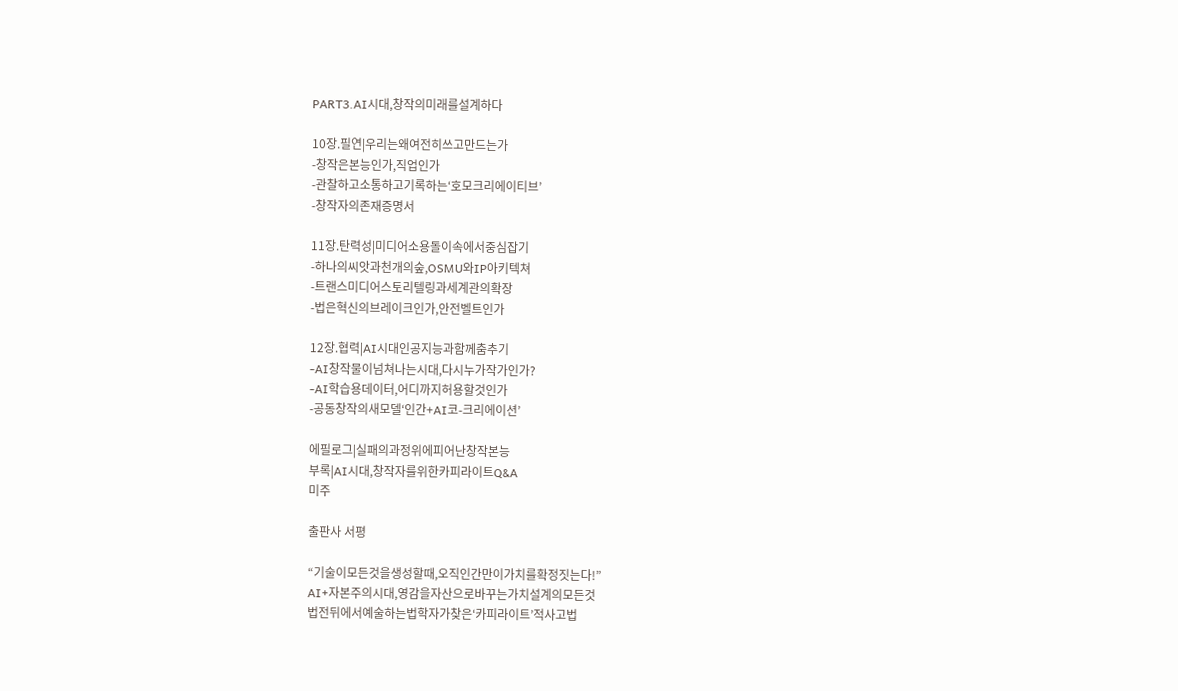PART3.AI시대,창작의미래를설계하다

10장.필연|우리는왜여전히쓰고만드는가
-창작은본능인가,직업인가
-관찰하고소통하고기록하는‘호모크리에이티브’
-창작자의존재증명서

11장.탄력성|미디어소용돌이속에서중심잡기
-하나의씨앗과천개의숲,OSMU와IP아키텍쳐
-트랜스미디어스토리텔링과세계관의확장
-법은혁신의브레이크인가,안전벨트인가

12장.협력|AI시대인공지능과함께춤추기
-AI창작물이넘쳐나는시대,다시누가작가인가?
-AI학습용데이터,어디까지허용할것인가
-공동창작의새모델‘인간+AI코-크리에이션’

에필로그|실패의과정위에피어난창작본능
부록|AI시대,창작자를위한카피라이트Q&A
미주

출판사 서평

“기술이모든것을생성할때,오직인간만이가치를확정짓는다!”
AI+자본주의시대,영감을자산으로바꾸는가치설계의모든것
법전뒤에서예술하는법학자가찾은‘카피라이트’적사고법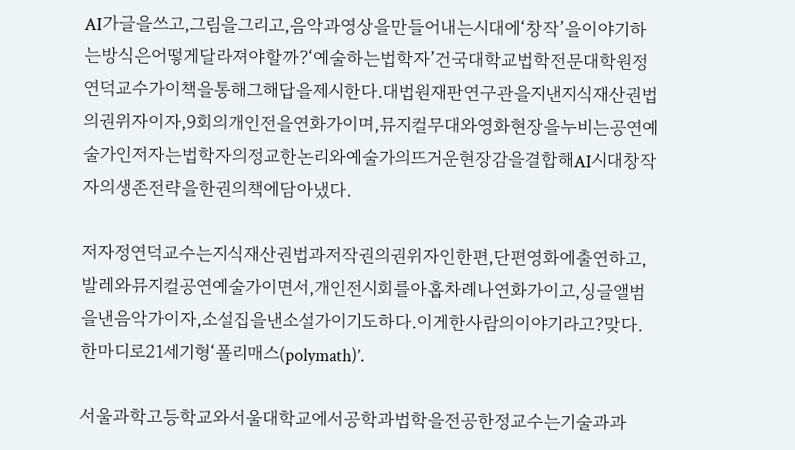AI가글을쓰고,그림을그리고,음악과영상을만들어내는시대에‘창작’을이야기하는방식은어떻게달라져야할까?‘예술하는법학자’건국대학교법학전문대학원정연덕교수가이책을통해그해답을제시한다.대법원재판연구관을지낸지식재산권법의권위자이자,9회의개인전을연화가이며,뮤지컬무대와영화현장을누비는공연예술가인저자는법학자의정교한논리와예술가의뜨거운현장감을결합해AI시대창작자의생존전략을한권의책에담아냈다.

저자정연덕교수는지식재산권법과저작권의권위자인한편,단편영화에출연하고,발레와뮤지컬공연예술가이면서,개인전시회를아홉차례나연화가이고,싱글앨범을낸음악가이자,소설집을낸소설가이기도하다.이게한사람의이야기라고?맞다.한마디로21세기형‘폴리매스(polymath)’.

서울과학고등학교와서울대학교에서공학과법학을전공한정교수는기술과과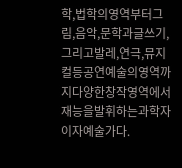학,법학의영역부터그림,음악,문학과글쓰기,그리고발레,연극,뮤지컬등공연예술의영역까지다양한창작영역에서재능을발휘하는과학자이자예술가다.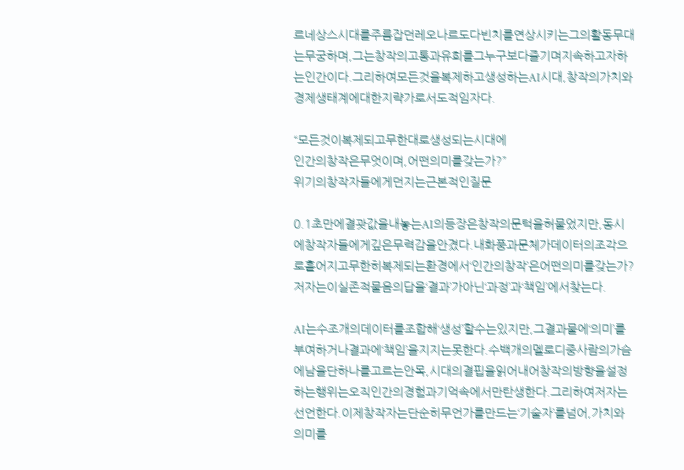르네상스시대를주름잡던레오나르도다빈치를연상시키는그의활동무대는무궁하며,그는창작의고통과유희를그누구보다즐기며지속하고자하는인간이다.그리하여모든것을복제하고생성하는AI시대,창작의가치와경제생태계에대한지략가로서도적임자다.

“모든것이복제되고무한대로생성되는시대에
인간의창작은무엇이며,어떤의미를갖는가?”
위기의창작자들에게던지는근본적인질문

0.1초만에결괏값을내놓는AI의등장은창작의문턱을허물었지만,동시에창작자들에게깊은무력감을안겼다.내화풍과문체가데이터의조각으로흩어지고무한히복제되는환경에서‘인간의창작’은어떤의미를갖는가?저자는이실존적물음의답을‘결과’가아닌‘과정’과‘책임’에서찾는다.

AI는수조개의데이터를조합해‘생성’할수는있지만,그결과물에‘의미’를부여하거나결과에‘책임’을지지는못한다.수백개의멜로디중사람의가슴에남을단하나를고르는안목,시대의결핍을읽어내어창작의방향을설정하는행위는오직인간의경험과기억속에서만탄생한다.그리하여저자는선언한다.이제창작자는단순히무언가를만드는‘기술자’를넘어,가치와의미를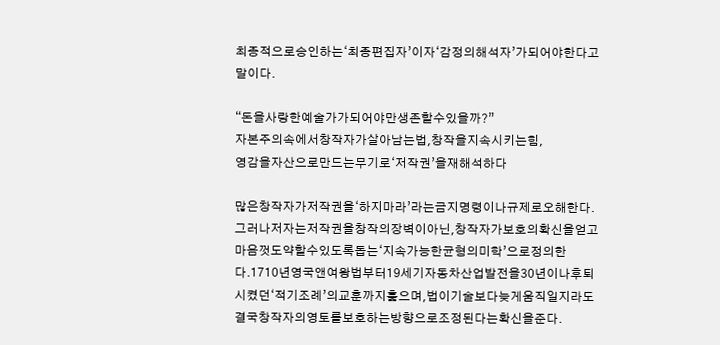최종적으로승인하는‘최종편집자’이자‘감정의해석자’가되어야한다고말이다.

“돈을사랑한예술가가되어야만생존할수있을까?”
자본주의속에서창작자가살아남는법,창작을지속시키는힘,
영감을자산으로만드는무기로‘저작권’을재해석하다

많은창작자가저작권을‘하지마라’라는금지명령이나규제로오해한다.그러나저자는저작권을창작의장벽이아닌,창작자가보호의확신을얻고마음껏도약할수있도록돕는‘지속가능한균형의미학’으로정의한다.1710년영국앤여왕법부터19세기자동차산업발전을30년이나후퇴시켰던‘적기조례’의교훈까지훑으며,법이기술보다늦게움직일지라도결국창작자의영토를보호하는방향으로조정된다는확신을준다.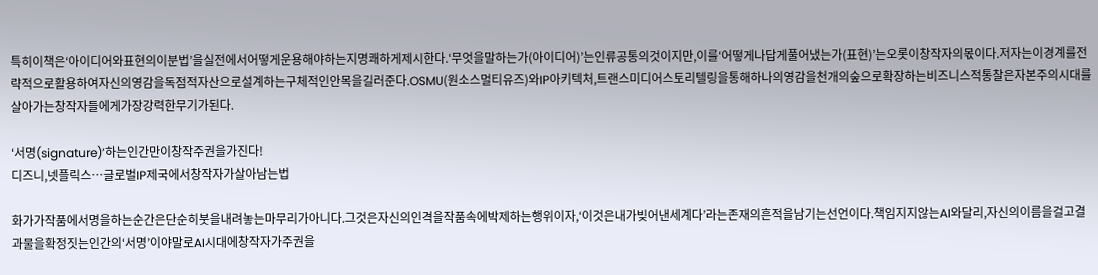특히이책은‘아이디어와표현의이분법’을실전에서어떻게운용해야하는지명쾌하게제시한다.‘무엇을말하는가(아이디어)’는인류공통의것이지만,이를‘어떻게나답게풀어냈는가(표현)’는오롯이창작자의몫이다.저자는이경계를전략적으로활용하여자신의영감을독점적자산으로설계하는구체적인안목을길러준다.OSMU(원소스멀티유즈)와IP아키텍처,트랜스미디어스토리텔링을통해하나의영감을천개의숲으로확장하는비즈니스적통찰은자본주의시대를살아가는창작자들에게가장강력한무기가된다.

‘서명(signature)’하는인간만이창작주권을가진다!
디즈니,넷플릭스…글로벌IP제국에서창작자가살아남는법

화가가작품에서명을하는순간은단순히붓을내려놓는마무리가아니다.그것은자신의인격을작품속에박제하는행위이자,‘이것은내가빚어낸세계다’라는존재의흔적을남기는선언이다.책임지지않는AI와달리,자신의이름을걸고결과물을확정짓는인간의‘서명’이야말로AI시대에창작자가주권을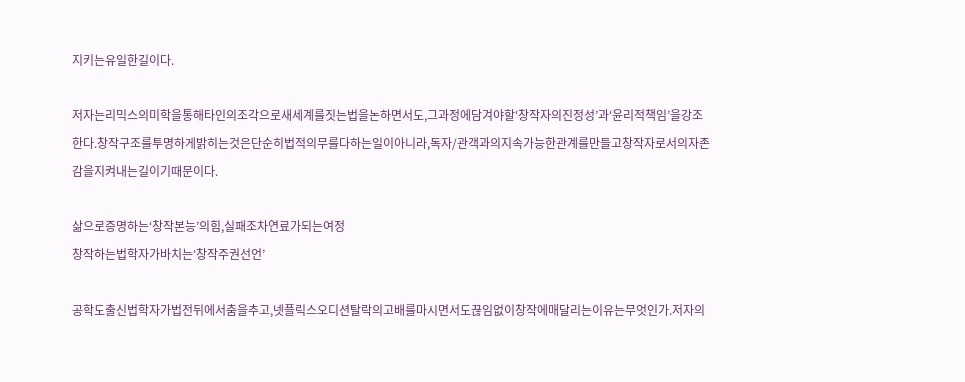지키는유일한길이다.

저자는리믹스의미학을통해타인의조각으로새세계를짓는법을논하면서도,그과정에담겨야할‘창작자의진정성’과‘윤리적책임’을강조한다.창작구조를투명하게밝히는것은단순히법적의무를다하는일이아니라,독자/관객과의지속가능한관계를만들고창작자로서의자존감을지켜내는길이기때문이다.

삶으로증명하는‘창작본능’의힘,실패조차연료가되는여정
창작하는법학자가바치는‘창작주권선언’

공학도출신법학자가법전뒤에서춤을추고,넷플릭스오디션탈락의고배를마시면서도끊임없이창작에매달리는이유는무엇인가.저자의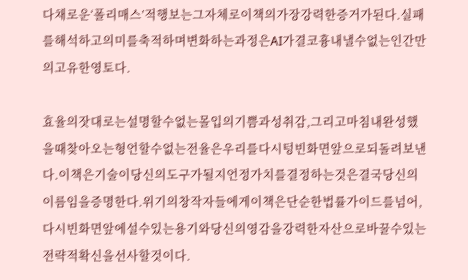다채로운‘폴리매스’적행보는그자체로이책의가장강력한증거가된다.실패를해석하고의미를축적하며변화하는과정은AI가결코흉내낼수없는인간만의고유한영토다.

효율의잣대로는설명할수없는몰입의기쁨과성취감,그리고마침내완성했을때찾아오는형언할수없는전율은우리를다시텅빈화면앞으로되돌려보낸다.이책은기술이당신의도구가될지언정가치를결정하는것은결국당신의이름임을증명한다.위기의창작자들에게이책은단순한법률가이드를넘어,다시빈화면앞에설수있는용기와당신의영감을강력한자산으로바꿀수있는전략적확신을선사할것이다.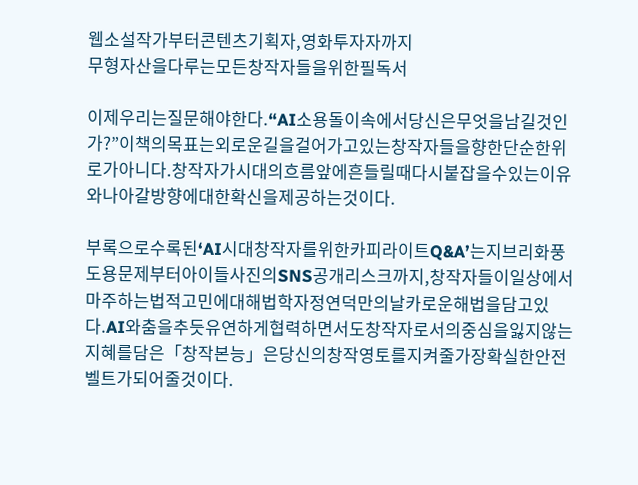웹소설작가부터콘텐츠기획자,영화투자자까지
무형자산을다루는모든창작자들을위한필독서

이제우리는질문해야한다.“AI소용돌이속에서당신은무엇을남길것인가?”이책의목표는외로운길을걸어가고있는창작자들을향한단순한위로가아니다.창작자가시대의흐름앞에흔들릴때다시붙잡을수있는이유와나아갈방향에대한확신을제공하는것이다.

부록으로수록된‘AI시대창작자를위한카피라이트Q&A’는지브리화풍도용문제부터아이들사진의SNS공개리스크까지,창작자들이일상에서마주하는법적고민에대해법학자정연덕만의날카로운해법을담고있다.AI와춤을추듯유연하게협력하면서도창작자로서의중심을잃지않는지혜를담은「창작본능」은당신의창작영토를지켜줄가장확실한안전벨트가되어줄것이다.